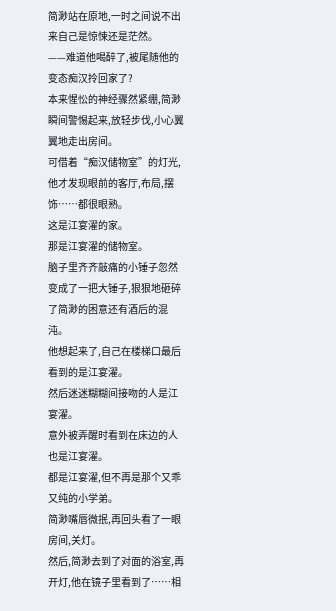简渺站在原地,一时之间说不出来自己是惊悚还是茫然。
——难道他喝醉了,被尾随他的变态痴汉拎回家了?
本来惺忪的神经骤然紧绷,简渺瞬间警惕起来,放轻步伐,小心翼翼地走出房间。
可借着“痴汉储物室”的灯光,他才发现眼前的客厅,布局,摆饰……都很眼熟。
这是江宴濯的家。
那是江宴濯的储物室。
脑子里齐齐敲痛的小锤子忽然变成了一把大锤子,狠狠地砸碎了简渺的困意还有酒后的混沌。
他想起来了,自己在楼梯口最后看到的是江宴濯。
然后迷迷糊糊间接吻的人是江宴濯。
意外被弄醒时看到在床边的人也是江宴濯。
都是江宴濯,但不再是那个又乖又纯的小学弟。
简渺嘴唇微抿,再回头看了一眼房间,关灯。
然后,简渺去到了对面的浴室,再开灯,他在镜子里看到了……相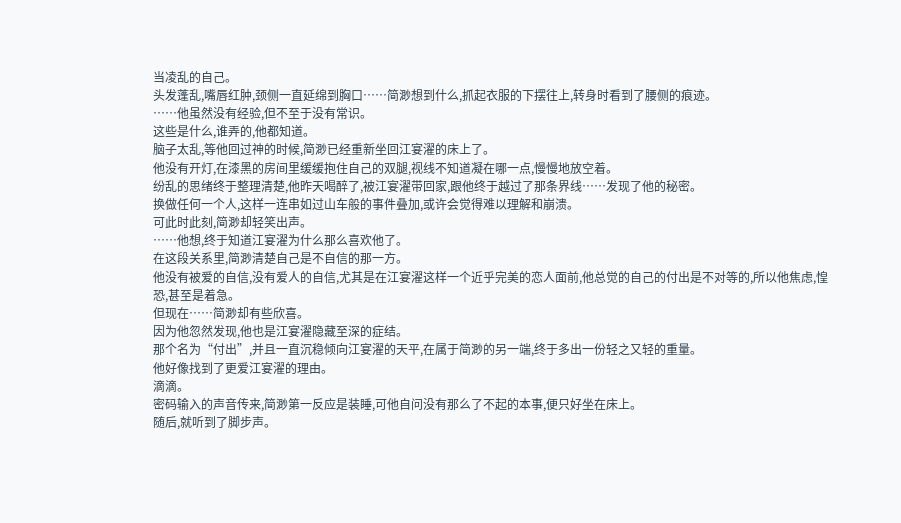当凌乱的自己。
头发蓬乱,嘴唇红肿,颈侧一直延绵到胸口……简渺想到什么,抓起衣服的下摆往上,转身时看到了腰侧的痕迹。
……他虽然没有经验,但不至于没有常识。
这些是什么,谁弄的,他都知道。
脑子太乱,等他回过神的时候,简渺已经重新坐回江宴濯的床上了。
他没有开灯,在漆黑的房间里缓缓抱住自己的双腿,视线不知道凝在哪一点,慢慢地放空着。
纷乱的思绪终于整理清楚,他昨天喝醉了,被江宴濯带回家,跟他终于越过了那条界线……发现了他的秘密。
换做任何一个人,这样一连串如过山车般的事件叠加,或许会觉得难以理解和崩溃。
可此时此刻,简渺却轻笑出声。
……他想,终于知道江宴濯为什么那么喜欢他了。
在这段关系里,简渺清楚自己是不自信的那一方。
他没有被爱的自信,没有爱人的自信,尤其是在江宴濯这样一个近乎完美的恋人面前,他总觉的自己的付出是不对等的,所以他焦虑,惶恐,甚至是着急。
但现在……简渺却有些欣喜。
因为他忽然发现,他也是江宴濯隐藏至深的症结。
那个名为“付出”,并且一直沉稳倾向江宴濯的天平,在属于简渺的另一端,终于多出一份轻之又轻的重量。
他好像找到了更爱江宴濯的理由。
滴滴。
密码输入的声音传来,简渺第一反应是装睡,可他自问没有那么了不起的本事,便只好坐在床上。
随后,就听到了脚步声。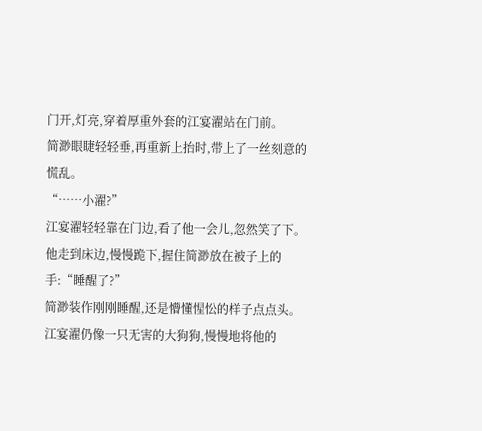门开,灯亮,穿着厚重外套的江宴濯站在门前。
简渺眼睫轻轻垂,再重新上抬时,带上了一丝刻意的慌乱。
“……小濯?”
江宴濯轻轻靠在门边,看了他一会儿,忽然笑了下。
他走到床边,慢慢跪下,握住简渺放在被子上的手:“睡醒了?”
简渺装作刚刚睡醒,还是懵懂惺忪的样子点点头。
江宴濯仍像一只无害的大狗狗,慢慢地将他的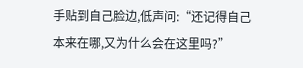手贴到自己脸边,低声问:“还记得自己本来在哪,又为什么会在这里吗?”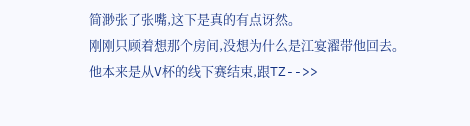简渺张了张嘴,这下是真的有点讶然。
刚刚只顾着想那个房间,没想为什么是江宴濯带他回去。
他本来是从V杯的线下赛结束,跟TZ-->>